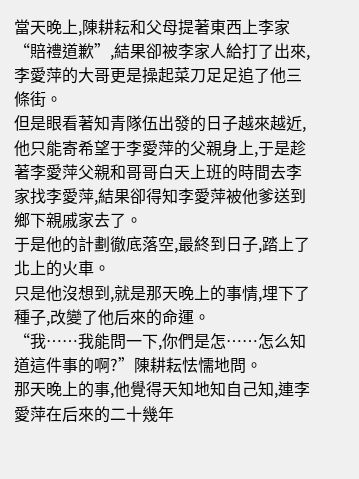當天晚上,陳耕耘和父母提著東西上李家“賠禮道歉”,結果卻被李家人給打了出來,李愛萍的大哥更是操起菜刀足足追了他三條街。
但是眼看著知青隊伍出發的日子越來越近,他只能寄希望于李愛萍的父親身上,于是趁著李愛萍父親和哥哥白天上班的時間去李家找李愛萍,結果卻得知李愛萍被他爹送到鄉下親戚家去了。
于是他的計劃徹底落空,最終到日子,踏上了北上的火車。
只是他沒想到,就是那天晚上的事情,埋下了種子,改變了他后來的命運。
“我……我能問一下,你們是怎……怎么知道這件事的啊?”陳耕耘怯懦地問。
那天晚上的事,他覺得天知地知自己知,連李愛萍在后來的二十幾年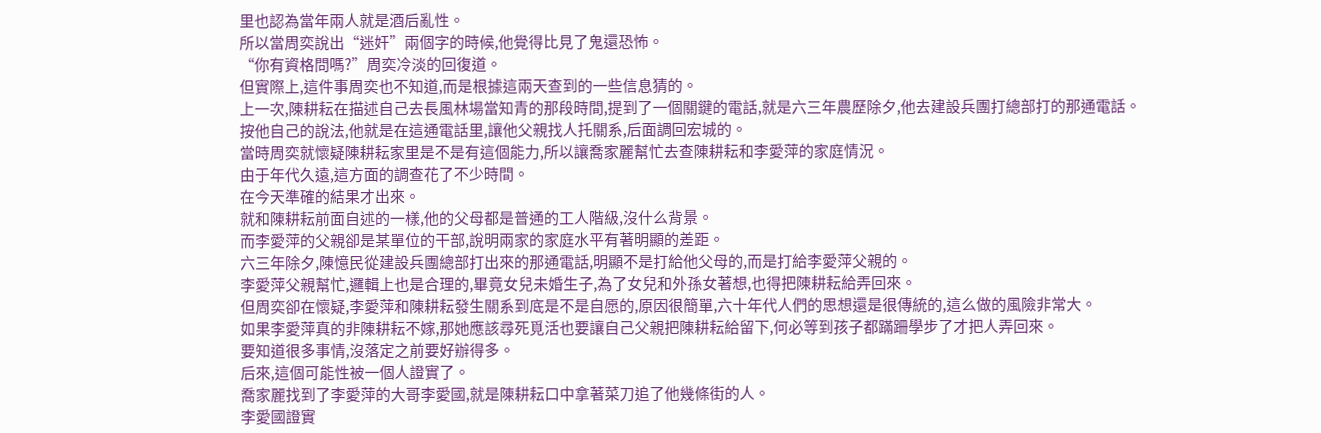里也認為當年兩人就是酒后亂性。
所以當周奕說出“迷奸”兩個字的時候,他覺得比見了鬼還恐怖。
“你有資格問嗎?”周奕冷淡的回復道。
但實際上,這件事周奕也不知道,而是根據這兩天查到的一些信息猜的。
上一次,陳耕耘在描述自己去長風林場當知青的那段時間,提到了一個關鍵的電話,就是六三年農歷除夕,他去建設兵團打總部打的那通電話。
按他自己的說法,他就是在這通電話里,讓他父親找人托關系,后面調回宏城的。
當時周奕就懷疑陳耕耘家里是不是有這個能力,所以讓喬家麗幫忙去查陳耕耘和李愛萍的家庭情況。
由于年代久遠,這方面的調查花了不少時間。
在今天準確的結果才出來。
就和陳耕耘前面自述的一樣,他的父母都是普通的工人階級,沒什么背景。
而李愛萍的父親卻是某單位的干部,說明兩家的家庭水平有著明顯的差距。
六三年除夕,陳憶民從建設兵團總部打出來的那通電話,明顯不是打給他父母的,而是打給李愛萍父親的。
李愛萍父親幫忙,邏輯上也是合理的,畢竟女兒未婚生子,為了女兒和外孫女著想,也得把陳耕耘給弄回來。
但周奕卻在懷疑,李愛萍和陳耕耘發生關系到底是不是自愿的,原因很簡單,六十年代人們的思想還是很傳統的,這么做的風險非常大。
如果李愛萍真的非陳耕耘不嫁,那她應該尋死覓活也要讓自己父親把陳耕耘給留下,何必等到孩子都蹣跚學步了才把人弄回來。
要知道很多事情,沒落定之前要好辦得多。
后來,這個可能性被一個人證實了。
喬家麗找到了李愛萍的大哥李愛國,就是陳耕耘口中拿著菜刀追了他幾條街的人。
李愛國證實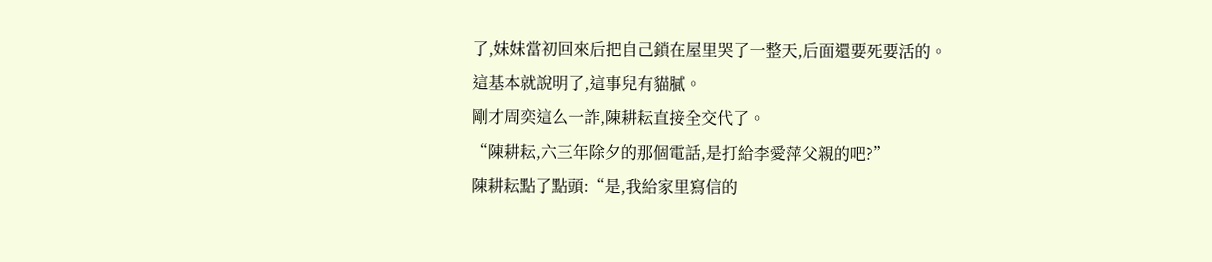了,妹妹當初回來后把自己鎖在屋里哭了一整天,后面還要死要活的。
這基本就說明了,這事兒有貓膩。
剛才周奕這么一詐,陳耕耘直接全交代了。
“陳耕耘,六三年除夕的那個電話,是打給李愛萍父親的吧?”
陳耕耘點了點頭:“是,我給家里寫信的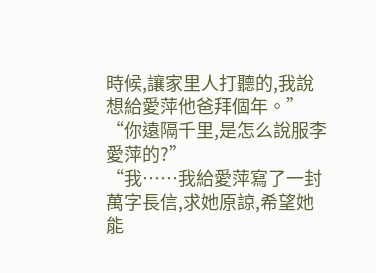時候,讓家里人打聽的,我說想給愛萍他爸拜個年。”
“你遠隔千里,是怎么說服李愛萍的?”
“我……我給愛萍寫了一封萬字長信,求她原諒,希望她能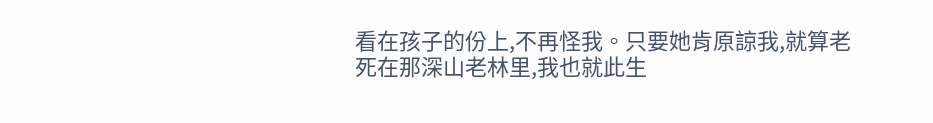看在孩子的份上,不再怪我。只要她肯原諒我,就算老死在那深山老林里,我也就此生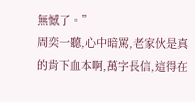無憾了。”
周奕一聽,心中暗罵,老家伙是真的肯下血本啊,萬字長信,這得在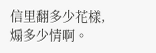信里翻多少花樣,煽多少情啊。